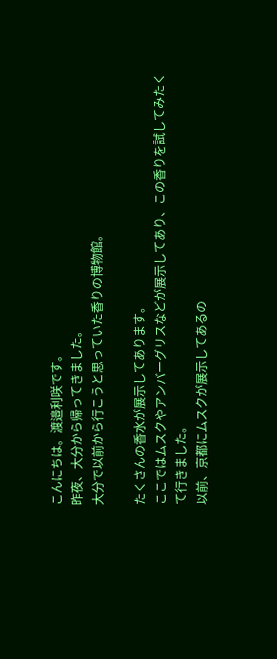こんにちは。渡邉利咲です。
昨夜、大分から帰ってきました。
大分で以前から行こうと思っていた香りの博物館。

たくさんの香水が展示してあります。
ここではムスクやアンバーグリスなどが展示してあり、この香りを試してみたくて行きました。
以前、京都にムスクが展示してあるの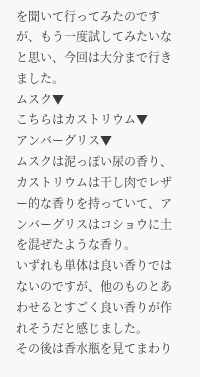を聞いて行ってみたのですが、もう一度試してみたいなと思い、今回は大分まで行きました。
ムスク▼
こちらはカストリウム▼
アンバーグリス▼
ムスクは泥っぽい尿の香り、カストリウムは干し肉でレザー的な香りを持っていて、アンバーグリスはコショウに土を混ぜたような香り。
いずれも単体は良い香りではないのですが、他のものとあわせるとすごく良い香りが作れそうだと感じました。
その後は香水瓶を見てまわり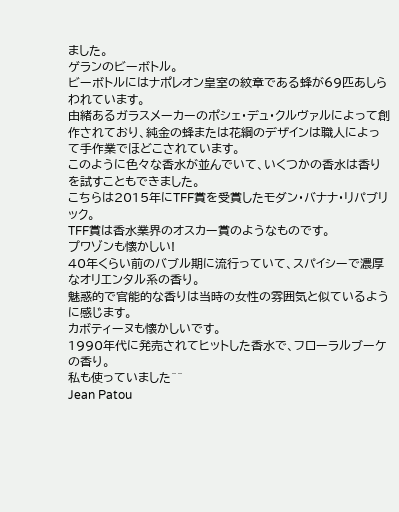ました。
ゲランのビーボトル。
ビーボトルにはナポレオン皇室の紋章である蜂が69匹あしらわれています。
由緒あるガラスメーカーのポシェ・デュ・クルヴァルによって創作されており、純金の蜂または花綱のデザインは職人によって手作業でほどこされています。
このように色々な香水が並んでいて、いくつかの香水は香りを試すこともできました。
こちらは2015年にTFF賞を受賞したモダン・バナナ・リパブリック。
TFF賞は香水業界のオスカー賞のようなものです。
プワゾンも懐かしい!
40年くらい前のバブル期に流行っていて、スパイシーで濃厚なオリエンタル系の香り。
魅惑的で官能的な香りは当時の女性の雰囲気と似ているように感じます。
カボティーヌも懐かしいです。
1990年代に発売されてヒットした香水で、フローラルブーケの香り。
私も使っていました^^
Jean Patou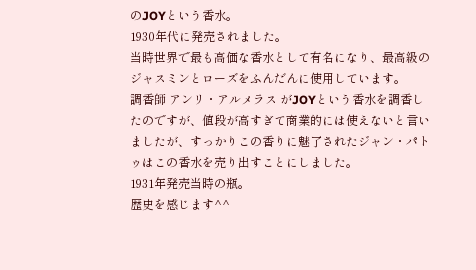のJOYという香水。
1930年代に発売されました。
当時世界で最も高価な香水として有名になり、最高級のジャスミンとローズをふんだんに使用しています。
調香師 アンリ・アルメラス がJOYという香水を調香したのですが、値段が高すぎて商業的には使えないと言いましたが、すっかりこの香りに魅了されたジャン・パトゥはこの香水を売り出すことにしました。
1931年発売当時の瓶。
歴史を感じます^^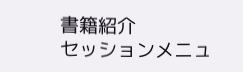書籍紹介
セッションメニュ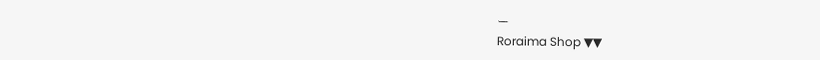ー
Roraima Shop ▼▼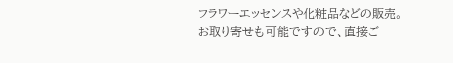フラワーエッセンスや化粧品などの販売。
お取り寄せも可能ですので、直接ご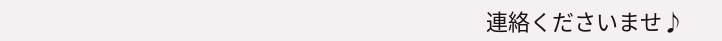連絡くださいませ♪